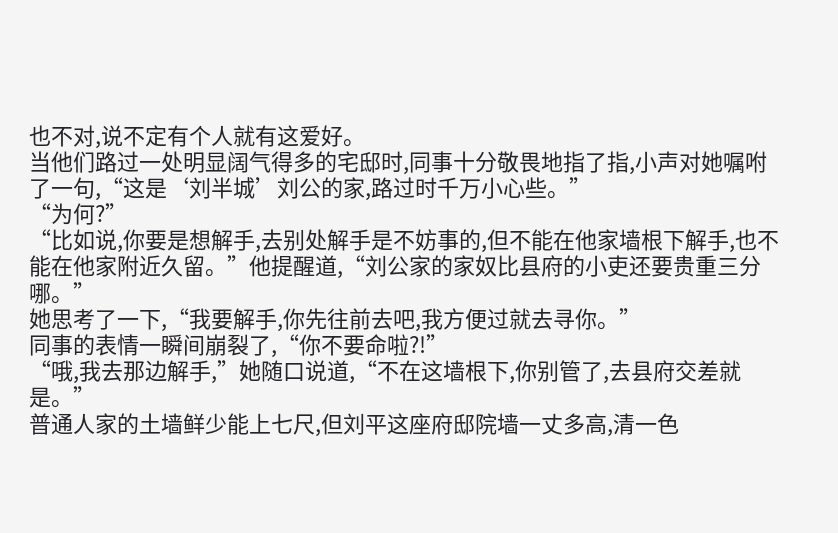也不对,说不定有个人就有这爱好。
当他们路过一处明显阔气得多的宅邸时,同事十分敬畏地指了指,小声对她嘱咐了一句,“这是‘刘半城’刘公的家,路过时千万小心些。”
“为何?”
“比如说,你要是想解手,去别处解手是不妨事的,但不能在他家墙根下解手,也不能在他家附近久留。”他提醒道,“刘公家的家奴比县府的小吏还要贵重三分哪。”
她思考了一下,“我要解手,你先往前去吧,我方便过就去寻你。”
同事的表情一瞬间崩裂了,“你不要命啦?!”
“哦,我去那边解手,”她随口说道,“不在这墙根下,你别管了,去县府交差就是。”
普通人家的土墙鲜少能上七尺,但刘平这座府邸院墙一丈多高,清一色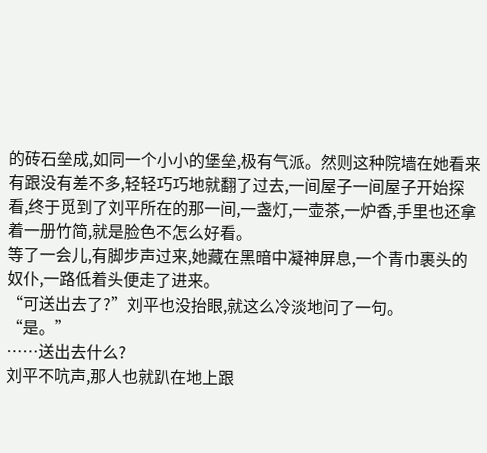的砖石垒成,如同一个小小的堡垒,极有气派。然则这种院墙在她看来有跟没有差不多,轻轻巧巧地就翻了过去,一间屋子一间屋子开始探看,终于觅到了刘平所在的那一间,一盏灯,一壶茶,一炉香,手里也还拿着一册竹简,就是脸色不怎么好看。
等了一会儿,有脚步声过来,她藏在黑暗中凝神屏息,一个青巾裹头的奴仆,一路低着头便走了进来。
“可送出去了?”刘平也没抬眼,就这么冷淡地问了一句。
“是。”
……送出去什么?
刘平不吭声,那人也就趴在地上跟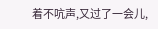着不吭声,又过了一会儿,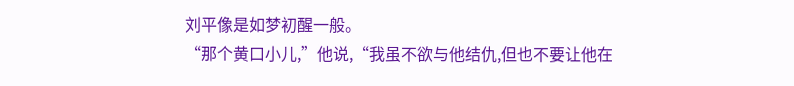刘平像是如梦初醒一般。
“那个黄口小儿,”他说,“我虽不欲与他结仇,但也不要让他在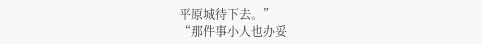平原城待下去。”
“那件事小人也办妥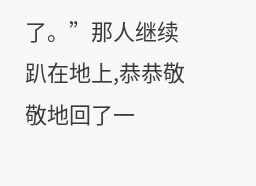了。”那人继续趴在地上,恭恭敬敬地回了一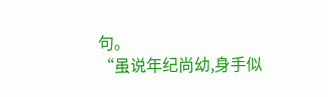句。
“虽说年纪尚幼,身手似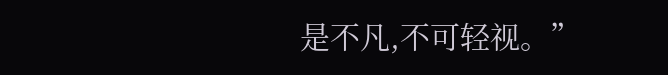是不凡,不可轻视。”